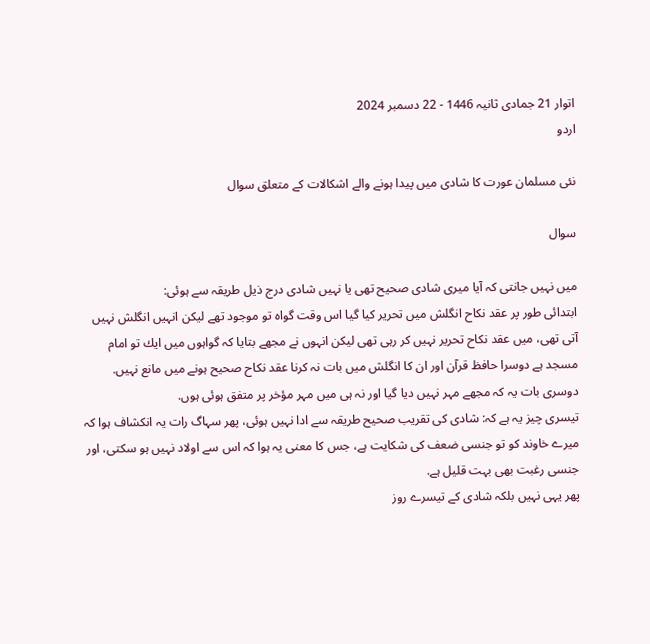اتوار 21 جمادی ثانیہ 1446 - 22 دسمبر 2024
اردو

نئى مسلمان عورت كا شادى ميں پيدا ہونے والے اشكالات كے متعلق سوال

سوال

ميں نہيں جانتى كہ آيا ميرى شادى صحيح تھى يا نہيں شادى درج ذيل طريقہ سے ہوئى:
ابتدائى طور پر عقد نكاح انگلش ميں تحرير كيا گيا اس وقت گواہ تو موجود تھے ليكن انہيں انگلش نہيں آتى تھى، ميں عقد نكاح تحرير نہيں كر رہى تھى ليكن انہوں نے مجھے بتايا كہ گواہوں ميں ايك تو امام مسجد ہے دوسرا حافظ قرآن اور ان كا انگلش ميں بات نہ كرنا عقد نكاح صحيح ہونے ميں مانع نہيں. دوسرى بات يہ كہ مجھے مہر نہيں ديا گيا اور نہ ہى ميں مہر مؤخر پر متفق ہوئى ہوں.
تيسرى چيز يہ ہے كہ: شادى كى تقريب صحيح طريقہ سے ادا نہيں ہوئى، پھر سہاگ رات يہ انكشاف ہوا كہ ميرے خاوند كو تو جنسى ضعف كى شكايت ہے، جس كا معنى يہ ہوا كہ اس سے اولاد نہيں ہو سكتى، اور جنسى رغبت بھى بہت قليل ہے.
پھر يہى نہيں بلكہ شادى كے تيسرے روز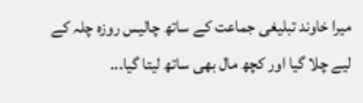ميرا خاوند تبليغى جماعت كے ساتھ چاليس روزہ چلہ كے ليے چلا گيا اور كچھ مال بھى ساتھ ليتا گيا...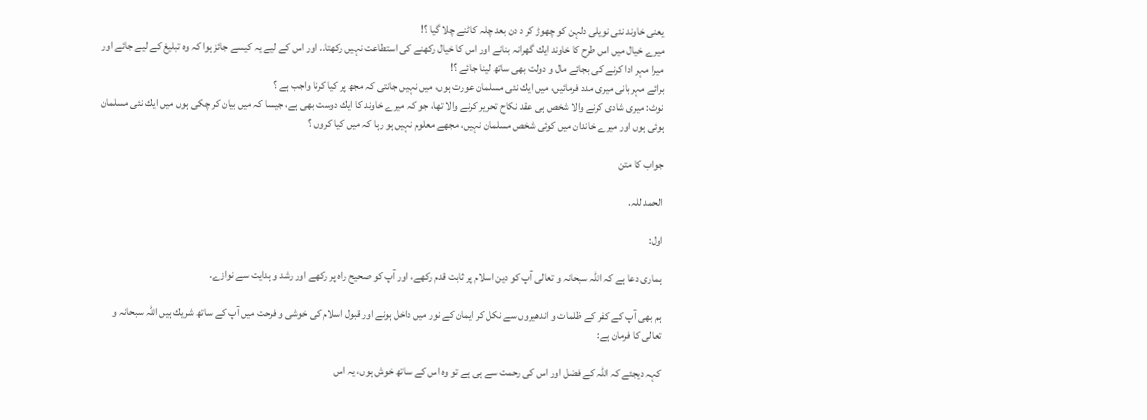يعنى خاوند نئى نويلى دلہن كو چھوڑ كر د دن بعد چلہ كاٹنے چلا گيا ؟!
ميرے خيال ميں اس طرح كا خاوند ايك گھرانہ بنانے اور اس كا خيال ركھنے كى استطاعت نہيں ركھتا.. اور اس كے ليے يہ كيسے جائز ہوا كہ وہ تبليغ كے ليے جائے اور ميرا مہر ادا كرنے كى بجائے مال و دولت بھى ساتھ لينا جائے ؟!
برائے مہربانى ميرى مدد فرمائيں، ميں ايك نئى مسلمان عورت ہوں، ميں نہيں جانتى كہ مجھ پر كيا كرنا واجب ہے ؟
نوٹ: ميرى شادى كرنے والا شخص ہى عقد نكاح تحرير كرنے والا تھا، جو كہ ميرے خاوند كا ايك دوست بھى ہے، جيسا كہ ميں بيان كر چكى ہوں ميں ايك نئى مسلمان ہوئى ہوں اور ميرے خاندان ميں كوئى شخص مسلمان نہيں، مجھے معلوم نہيں ہو رہا كہ ميں كيا كروں ؟

جواب کا متن

الحمد للہ.

اول:

ہمارى دعا ہے كہ اللہ سبحانہ و تعالى آپ كو دين اسلام پر ثابت قدم ركھے، اور آپ كو صحيح راہ پر ركھے اور رشد و ہدايت سے نوازے.

ہم بھى آپ كے كفر كے ظلمات و اندھيروں سے نكل كر ايمان كے نور ميں داخل ہونے اور قبول اسلام كى خوشى و فرحت ميں آپ كے ساتھ شريك ہيں اللہ سبحانہ و تعالى كا فرمان ہے:

كہہ ديجئے كہ اللہ كے فضل اور اس كى رحمت سے ہى ہے تو وہ اس كے ساتھ خوش ہوں، يہ اس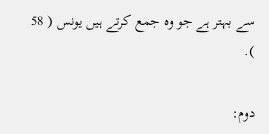سے بہتر ہے جو وہ جمع كرتے ہيں يونس ( 58 ).

دوم: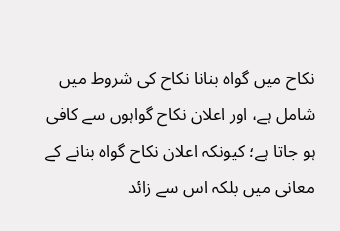نكاح ميں گواہ بنانا نكاح كى شروط ميں شامل ہے، اور اعلان نكاح گواہوں سے كافى ہو جاتا ہے؛ كيونكہ اعلان نكاح گواہ بنانے كے معانى ميں بلكہ اس سے زائد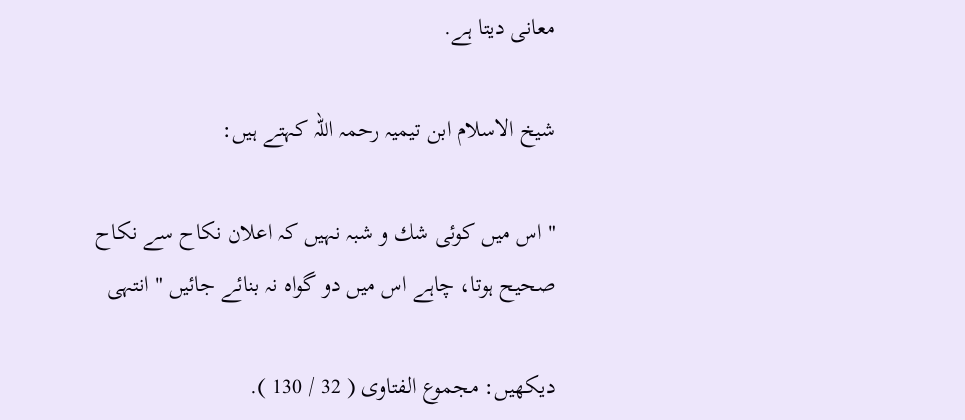معانى ديتا ہے.

شيخ الاسلام ابن تيميہ رحمہ اللہ كہتے ہيں:

" اس ميں كوئى شك و شبہ نہيں كہ اعلان نكاح سے نكاح صحيح ہوتا، چاہے اس ميں دو گواہ نہ بنائے جائيں " انتہى

ديكھيں: مجموع الفتاوى ( 32 / 130 ).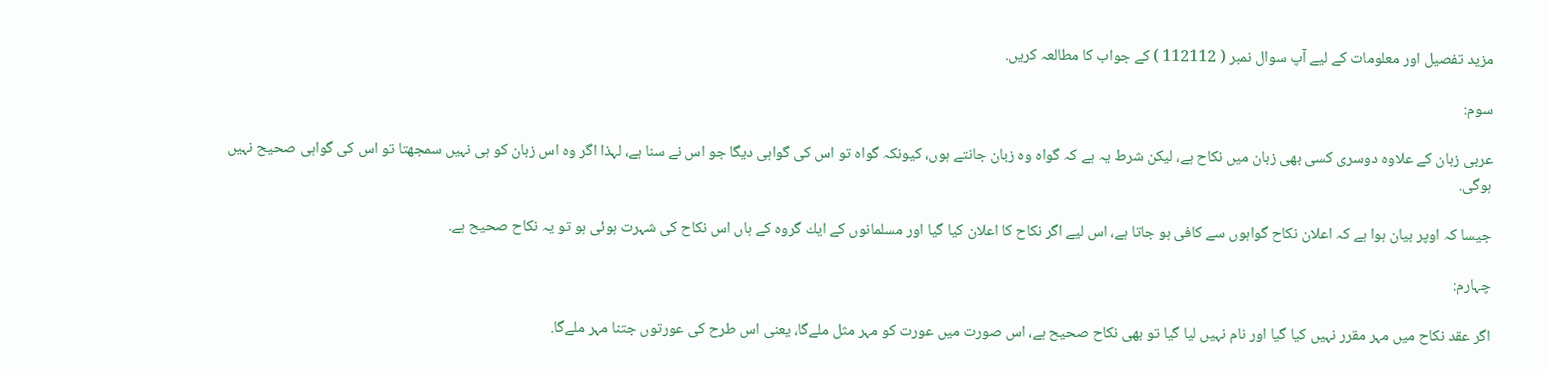مزيد تفصيل اور معلومات كے ليے آپ سوال نمبر ( 112112 ) كے جواب كا مطالعہ كريں.

سوم:

عربى زبان كے علاوہ دوسرى كسى بھى زبان ميں نكاح ہے، ليكن شرط يہ ہے كہ گواہ وہ زبان جانتے ہوں، كيونكہ گواہ تو اس كى گواہى ديگا جو اس نے سنا ہے، لہذا اگر وہ اس زبان كو ہى نہيں سمجھتا تو اس كى گواہى صحيح نہيں ہوگى.

جيسا كہ اوپر بيان ہوا ہے كہ اعلان نكاح گواہوں سے كافى ہو جاتا ہے، اس ليے اگر نكاح كا اعلان كيا گيا اور مسلمانوں كے ايك گروہ كے ہاں اس نكاح كى شہرت ہوئى ہو تو يہ نكاح صحيح ہے.

چہارم:

اگر عقد نكاح ميں مہر مقرر نہيں كيا گيا اور نام نہيں ليا گيا تو بھى نكاح صحيح ہے، اس صورت ميں عورت كو مہر مثل ملےگا، يعنى اس طرح كى عورتوں جتنا مہر ملےگا.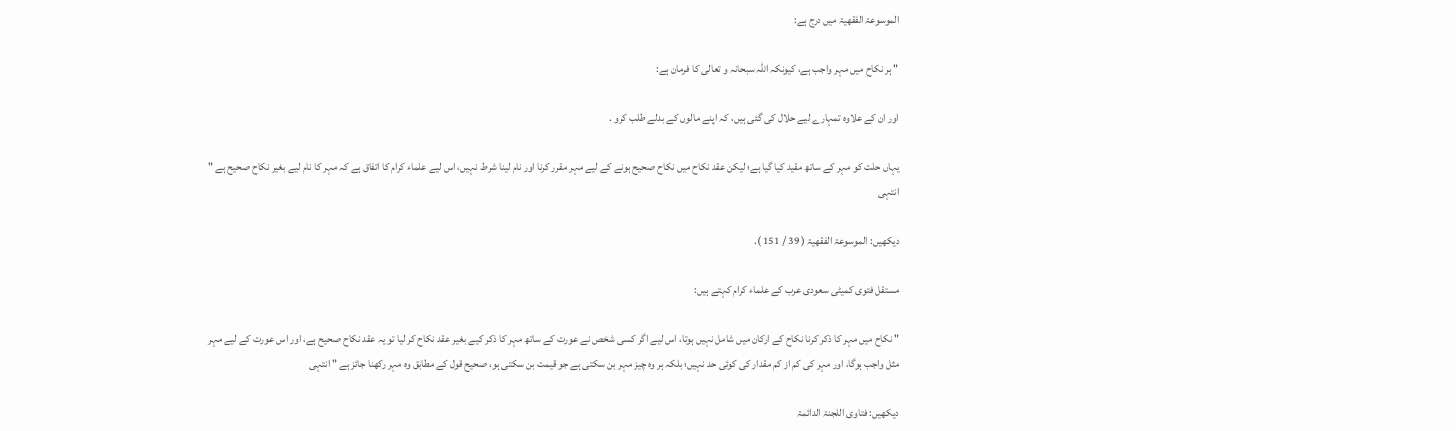الموسوعۃ الفقھيۃ ميں درج ہے:

" ہر نكاح ميں مہر واجب ہے، كيونكہ اللہ سبحانہ و تعالى كا فرمان ہے:

اور ان كے علاوہ تمہارے ليے حلال كى گئى ہيں، كہ اپنے مالوں كے بدلے طلب كرو .

يہاں حلت كو مہر كے ساتھ مقيد كيا گيا ہے؛ ليكن عقد نكاح ميں نكاح صحيح ہونے كے ليے مہر مقرر كرنا اور نام لينا شرط نہيں، اس ليے علماء كرام كا اتفاق ہے كہ مہر كا نام ليے بغير نكاح صحيح ہے " انتہى

ديكھيں: الموسوعۃ الفقھيۃ ( 39 / 151 ).

مستقل فتوى كميٹى سعودى عرب كے علماء كرام كہتے ہيں:

" نكاح ميں مہر كا ذكر كرنا نكاح كے اركان ميں شامل نہيں ہوتا، اس ليے اگر كسى شخص نے عورت كے ساتھ مہر كا ذكر كيے بغير عقد نكاح كر ليا تو يہ عقد نكاح صحيح ہے، اور اس عورت كے ليے مہر مثل واجب ہوگا، اور مہر كى كم از كم مقدار كى كوئى حد نہيں؛ بلكہ ہر وہ چيز مہر بن سكتى ہے جو قيمت بن سكتى ہو، صحيح قول كے مطابق وہ مہر ركھنا جائز ہے " انتہى

ديكھيں: فتاوى اللجنۃ الدائمۃ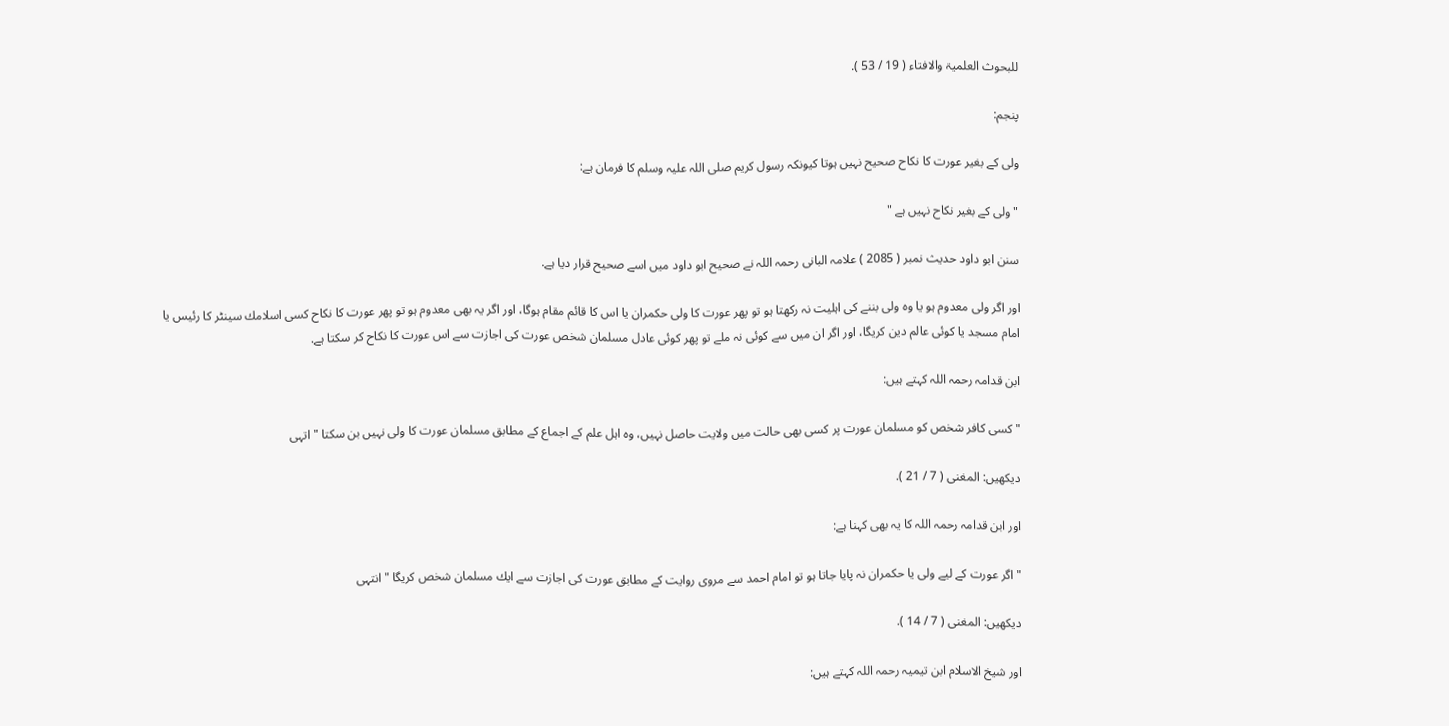للبحوث العلميۃ والافتاء ( 19 / 53 ).

پنجم:

ولى كے بغير عورت كا نكاح صحيح نہيں ہوتا كيونكہ رسول كريم صلى اللہ عليہ وسلم كا فرمان ہے:

" ولى كے بغير نكاح نہيں ہے "

سنن ابو داود حديث نمبر ( 2085 ) علامہ البانى رحمہ اللہ نے صحيح ابو داود ميں اسے صحيح قرار ديا ہے.

اور اگر ولى معدوم ہو يا وہ ولى بننے كى اہليت نہ ركھتا ہو تو پھر عورت كا ولى حكمران يا اس كا قائم مقام ہوگا، اور اگر يہ بھى معدوم ہو تو پھر عورت كا نكاح كسى اسلامك سينٹر كا رئيس يا امام مسجد يا كوئى عالم دين كريگا، اور اگر ان ميں سے كوئى نہ ملے تو پھر كوئى عادل مسلمان شخص عورت كى اجازت سے اس عورت كا نكاح كر سكتا ہے.

ابن قدامہ رحمہ اللہ كہتے ہيں:

" كسى كافر شخص كو مسلمان عورت پر كسى بھى حالت ميں ولايت حاصل نہيں، وہ اہل علم كے اجماع كے مطابق مسلمان عورت كا ولى نہيں بن سكتا " اتہى

ديكھيں: المغنى ( 7 / 21 ).

اور ابن قدامہ رحمہ اللہ كا يہ بھى كہنا ہے:

" اگر عورت كے ليے ولى يا حكمران نہ پايا جاتا ہو تو امام احمد سے مروى روايت كے مطابق عورت كى اجازت سے ايك مسلمان شخص كريگا " انتہى

ديكھيں: المغنى ( 7 / 14 ).

اور شيخ الاسلام ابن تيميہ رحمہ اللہ كہتے ہيں: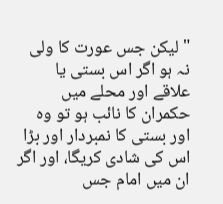" ليكن جس عورت كا ولى نہ ہو اگر اس بستى يا علاقے اور محلے ميں حكمران كا نائب ہو تو وہ اور بستى كا نمبردار اور بڑا اس كى شادى كريگا، اور اگر ان ميں امام جس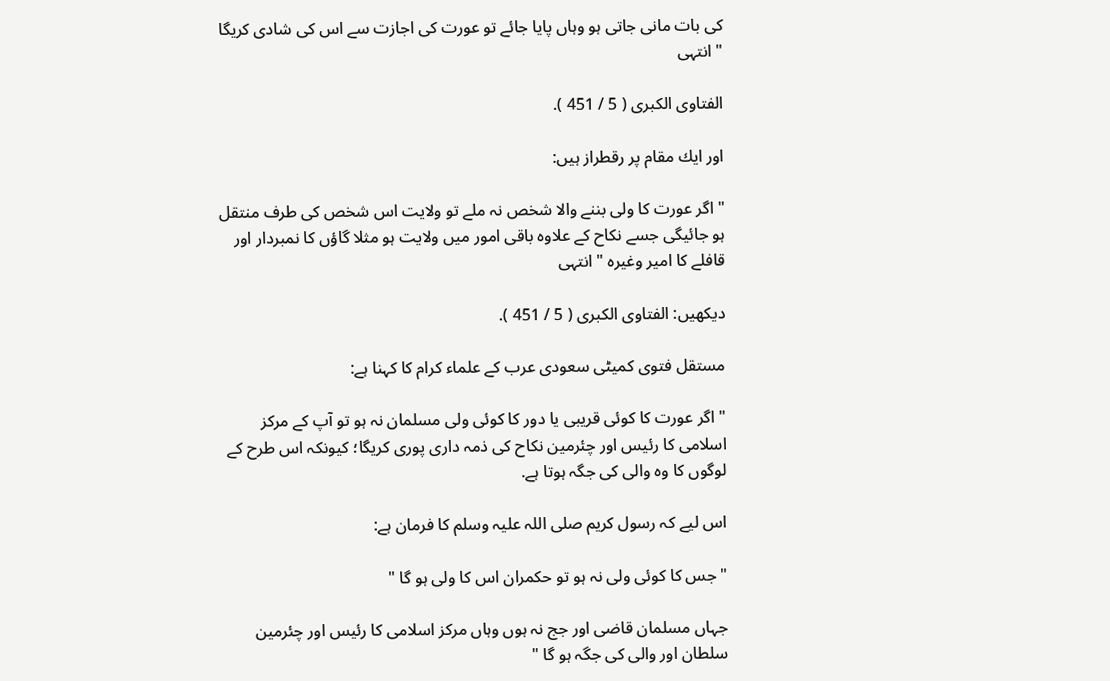كى بات مانى جاتى ہو وہاں پايا جائے تو عورت كى اجازت سے اس كى شادى كريگا " انتہى

الفتاوى الكبرى ( 5 / 451 ).

اور ايك مقام پر رقطراز ہيں:

" اگر عورت كا ولى بننے والا شخص نہ ملے تو ولايت اس شخص كى طرف منتقل ہو جائيگى جسے نكاح كے علاوہ باقى امور ميں ولايت ہو مثلا گاؤں كا نمبردار اور قافلے كا امير وغيرہ " انتہى

ديكھيں: الفتاوى الكبرى ( 5 / 451 ).

مستقل فتوى كميٹى سعودى عرب كے علماء كرام كا كہنا ہے:

" اگر عورت كا كوئى قريبى يا دور كا كوئى ولى مسلمان نہ ہو تو آپ كے مركز اسلامى كا رئيس اور چئرمين نكاح كى ذمہ دارى پورى كريگا؛ كيونكہ اس طرح كے لوگوں كا وہ والى كى جگہ ہوتا ہے.

اس ليے كہ رسول كريم صلى اللہ عليہ وسلم كا فرمان ہے:

" جس كا كوئى ولى نہ ہو تو حكمران اس كا ولى ہو گا "

جہاں مسلمان قاضى اور جج نہ ہوں وہاں مركز اسلامى كا رئيس اور چئرمين سلطان اور والى كى جگہ ہو گا "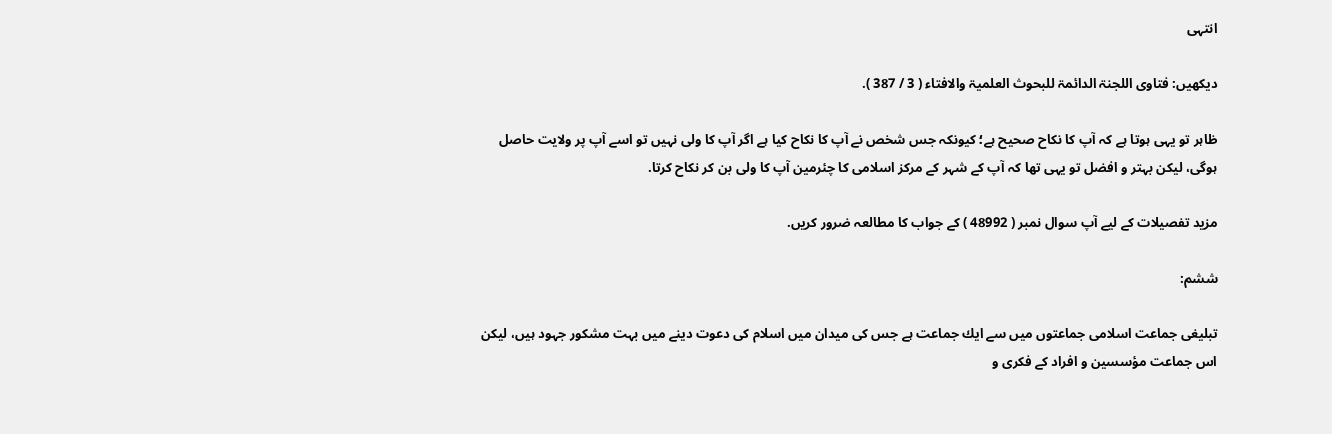انتہى

ديكھيں: فتاوى اللجنۃ الدائمۃ للبحوث العلميۃ والافتاء ( 3 / 387 ).

ظاہر تو يہى ہوتا ہے كہ آپ كا نكاح صحيح ہے؛ كيونكہ جس شخص نے آپ كا نكاح كيا ہے اگر آپ كا ولى نہيں تو اسے آپ پر ولايت حاصل ہوگى، ليكن بہتر و افضل تو يہى تھا كہ آپ كے شہر كے مركز اسلامى كا چئرمين آپ كا ولى بن كر نكاح كرتا.

مزيد تفصيلات كے ليے آپ سوال نمبر ( 48992 ) كے جواب كا مطالعہ ضرور كريں.

ششم:

تبليغى جماعت اسلامى جماعتوں ميں سے ايك جماعت ہے جس كى ميدان ميں اسلام كى دعوت دينے ميں بہت مشكور جہود ہيں، ليكن اس جماعت مؤسسين و افراد كے فكرى و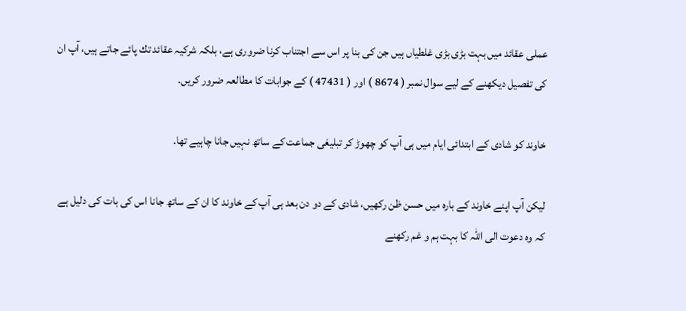عملى عقائد ميں بہت بڑى بڑى غلطياں ہيں جن كى بنا پر اس سے اجتناب كرنا ضرورى ہے، بلكہ شركيہ عقائد تك پائے جاتے ہيں، آپ ان كى تفصيل ديكھنے كے ليے سوال نمبر ( 8674 ) اور ( 47431 ) كے جوابات كا مطالعہ ضرور كريں.

خاوند كو شادى كے ابتدائى ايام ميں ہى آپ كو چھوڑ كر تبليغى جماعت كے ساتھ نہيں جانا چاہيے تھا.

ليكن آپ اپنے خاوند كے بارہ ميں حسن ظن ركھيں، شادى كے دو دن بعد ہى آپ كے خاوند كا ان كے ساتھ جانا اس كى بات كى دليل ہے كہ وہ دعوت الى اللہ كا بہت ہم و غم ركھنے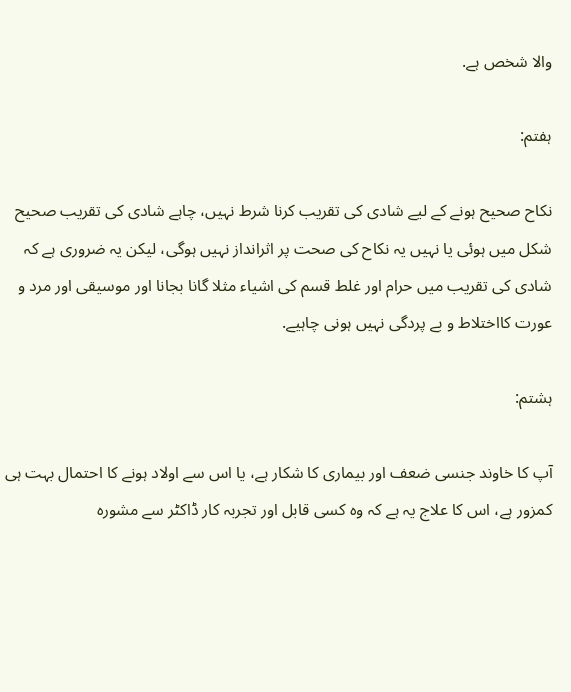والا شخص ہے.

ہفتم:

نكاح صحيح ہونے كے ليے شادى كى تقريب كرنا شرط نہيں، چاہے شادى كى تقريب صحيح شكل ميں ہوئى يا نہيں يہ نكاح كى صحت پر اثرانداز نہيں ہوگى، ليكن يہ ضرورى ہے كہ شادى كى تقريب ميں حرام اور غلط قسم كى اشياء مثلا گانا بجانا اور موسيقى اور مرد و عورت كااختلاط و بے پردگى نہيں ہونى چاہيے.

ہشتم:

آپ كا خاوند جنسى ضعف اور بيمارى كا شكار ہے، يا اس سے اولاد ہونے كا احتمال بہت ہى كمزور ہے، اس كا علاج يہ ہے كہ وہ كسى قابل اور تجربہ كار ڈاكٹر سے مشورہ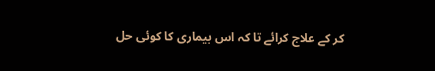كر كے علاج كرائے تا كہ اس بيمارى كا كوئى حل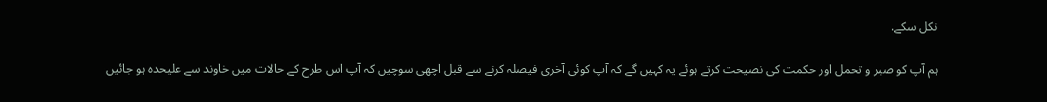نكل سكے.

ہم آپ كو صبر و تحمل اور حكمت كى نصيحت كرتے ہوئے يہ كہيں گے كہ آپ كوئى آخرى فيصلہ كرنے سے قبل اچھى سوچيں كہ آپ اس طرح كے حالات ميں خاوند سے عليحدہ ہو جائيں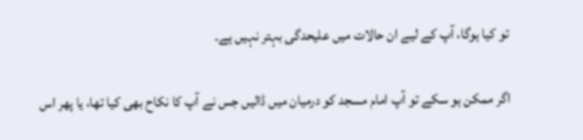تو كيا ہوگا، آپ كے ليے ان حالات ميں عليحدگى بہتر نہيں ہے.

اگر ممكن ہو سكے تو آپ امام مسجد كو درميان ميں ڈاليں جس نے آپ كا نكاح بھى كيا تھا، يا پھر اس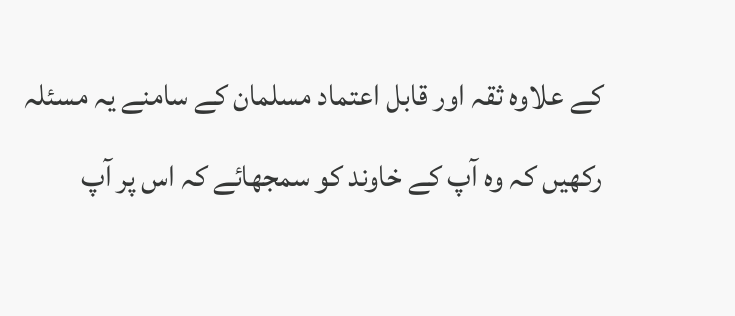كے علاوہ ثقہ اور قابل اعتماد مسلمان كے سامنے يہ مسئلہ ركھيں كہ وہ آپ كے خاوند كو سمجھائے كہ اس پر آپ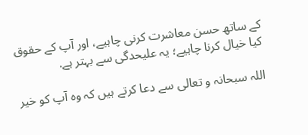كے ساتھ حسن معاشرت كرنى چاہيے، اور آپ كے حقوق كيا خيال كرنا چاہيے؛ يہ عليحدگى سے بہتر ہے.

اللہ سبحانہ و تعالى سے دعا كرتے ہيں كہ وہ آپ كو خير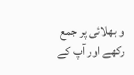و بھلائى پر جمع ركھے اور آپ كے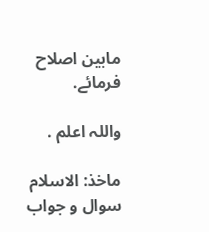مابين اصلاح فرمائے.

واللہ اعلم .

ماخذ: الاسلام سوال و جواب